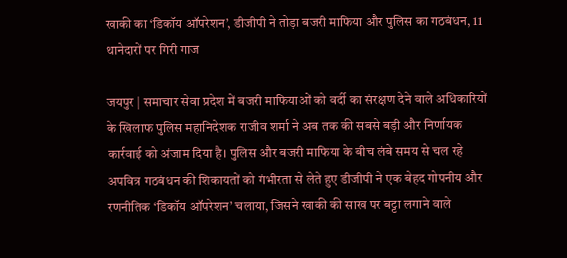खाकी का ‘डिकॉय ऑपरेशन’, डीजीपी ने तोड़ा बजरी माफिया और पुलिस का गठबंधन, 11 थानेदारों पर गिरी गाज

जयपुर | समाचार सेवा प्रदेश में बजरी माफियाओं को वर्दी का संरक्षण देने वाले अधिकारियों के खिलाफ पुलिस महानिदेशक राजीव शर्मा ने अब तक की सबसे बड़ी और निर्णायक कार्रवाई को अंजाम दिया है। पुलिस और बजरी माफिया के बीच लंबे समय से चल रहे अपवित्र गठबंधन की शिकायतों को गंभीरता से लेते हुए डीजीपी ने एक बेहद गोपनीय और रणनीतिक ‘डिकॉय ऑपरेशन’ चलाया, जिसने खाकी की साख पर बट्टा लगाने वाले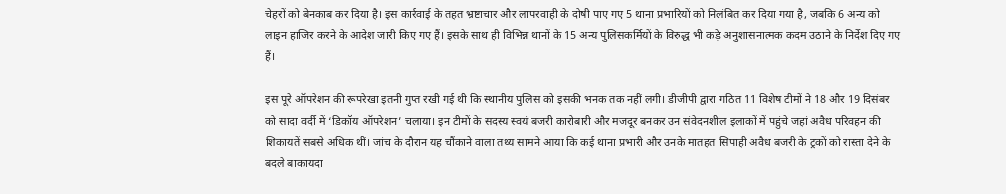चेहरों को बेनकाब कर दिया है। इस कार्रवाई के तहत भ्रष्टाचार और लापरवाही के दोषी पाए गए 5 थाना प्रभारियों को निलंबित कर दिया गया है, जबकि 6 अन्य को लाइन हाजिर करने के आदेश जारी किए गए हैं। इसके साथ ही विभिन्न थानों के 15 अन्य पुलिसकर्मियों के विरुद्ध भी कड़े अनुशासनात्मक कदम उठाने के निर्देश दिए गए हैं।

इस पूरे ऑपरेशन की रूपरेखा इतनी गुप्त रखी गई थी कि स्थानीय पुलिस को इसकी भनक तक नहीं लगी। डीजीपी द्वारा गठित 11 विशेष टीमों ने 18 और 19 दिसंबर को सादा वर्दी में ‘डिकॉय ऑपरेशन’ चलाया। इन टीमों के सदस्य स्वयं बजरी कारोबारी और मजदूर बनकर उन संवेदनशील इलाकों में पहुंचे जहां अवैध परिवहन की शिकायतें सबसे अधिक थीं। जांच के दौरान यह चौंकाने वाला तथ्य सामने आया कि कई थाना प्रभारी और उनके मातहत सिपाही अवैध बजरी के ट्रकों को रास्ता देने के बदले बाकायदा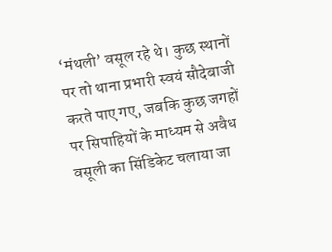‘मंथली’ वसूल रहे थे। कुछ स्थानों पर तो थाना प्रभारी स्वयं सौदेबाजी करते पाए गए, जबकि कुछ जगहों पर सिपाहियों के माध्यम से अवैध वसूली का सिंडिकेट चलाया जा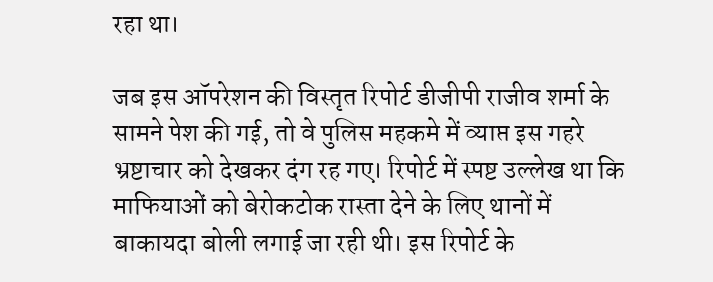रहा था।

जब इस ऑपरेशन की विस्तृत रिपोर्ट डीजीपी राजीव शर्मा के सामने पेश की गई, तो वे पुलिस महकमे में व्याप्त इस गहरे भ्रष्टाचार को देखकर दंग रह गए। रिपोर्ट में स्पष्ट उल्लेख था कि माफियाओं को बेरोकटोक रास्ता देने के लिए थानों में बाकायदा बोली लगाई जा रही थी। इस रिपोर्ट के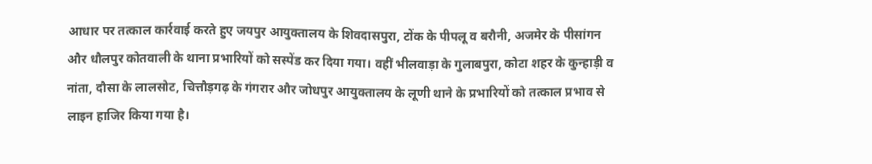आधार पर तत्काल कार्रवाई करते हुए जयपुर आयुक्तालय के शिवदासपुरा, टोंक के पीपलू व बरौनी, अजमेर के पीसांगन और धौलपुर कोतवाली के थाना प्रभारियों को सस्पेंड कर दिया गया। वहीं भीलवाड़ा के गुलाबपुरा, कोटा शहर के कुन्हाड़ी व नांता, दौसा के लालसोट, चित्तौड़गढ़ के गंगरार और जोधपुर आयुक्तालय के लूणी थाने के प्रभारियों को तत्काल प्रभाव से लाइन हाजिर किया गया है।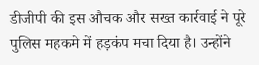डीजीपी की इस औचक और सख्त कार्रवाई ने पूरे पुलिस महकमे में हड़कंप मचा दिया है। उन्होंने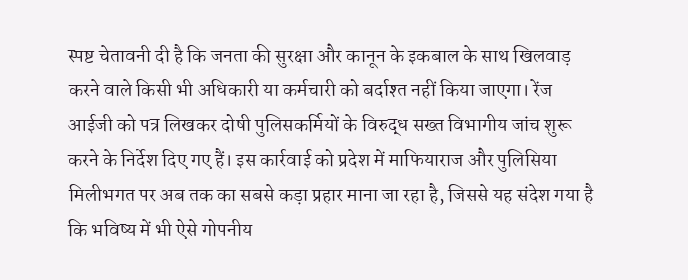स्पष्ट चेतावनी दी है कि जनता की सुरक्षा और कानून के इकबाल के साथ खिलवाड़ करने वाले किसी भी अधिकारी या कर्मचारी को बर्दाश्त नहीं किया जाएगा। रेंज आईजी को पत्र लिखकर दोषी पुलिसकर्मियों के विरुद्ध सख्त विभागीय जांच शुरू करने के निर्देश दिए गए हैं। इस कार्रवाई को प्रदेश में माफियाराज और पुलिसिया मिलीभगत पर अब तक का सबसे कड़ा प्रहार माना जा रहा है, जिससे यह संदेश गया है कि भविष्य में भी ऐसे गोपनीय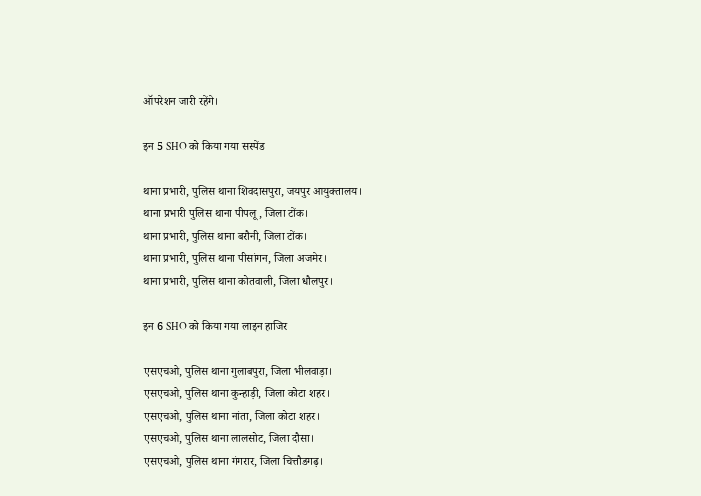ऑपरेशन जारी रहेंगे।

इन 5 SHO को किया गया सस्पेंड

थाना प्रभारी, पुलिस थाना शिवदासपुरा, जयपुर आयुक्तालय।
थाना प्रभारी पुलिस थाना पीपलू, जिला टोंक।
थाना प्रभारी, पुलिस थाना बरौनी, जिला टोंक।
थाना प्रभारी, पुलिस थाना पीसांगन, जिला अजमेर।
थाना प्रभारी, पुलिस थाना कोतवाली, जिला धौलपुर।

इन 6 SHO को किया गया लाइन हाजिर

एसएचओ, पुलिस थाना गुलाबपुरा, जिला भीलवाड़ा।
एसएचओ, पुलिस थाना कुन्हाड़ी, जिला कोटा शहर।
एसएचओ, पुलिस थाना नांता, जिला कोटा शहर।
एसएचओ, पुलिस थाना लालसोट, जिला दौसा।
एसएचओ, पुलिस थाना गंगरार, जिला चित्तौडगढ़।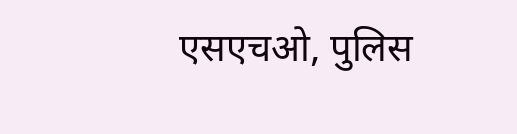एसएचओ, पुलिस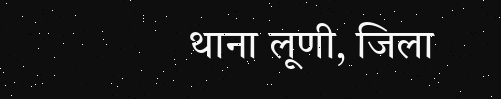थाना लूणी, जिला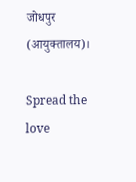जोधपुर (आयुक्तालय)।

Spread the love